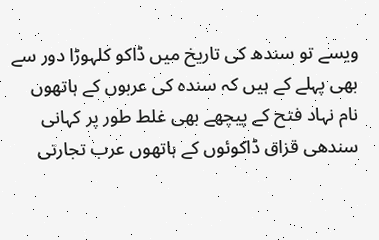ویسے تو سندھ کی تاریخ میں ڈاکو کلہوڑا دور سے بھی پہلے کے ہیں کہ سندہ کی عربوں کے ہاتھوں نام نہاد فتح کے پیچھے بھی غلط طور پر کہانی سندھی قزاق ڈاکوئوں کے ہاتھوں عرب تجارتی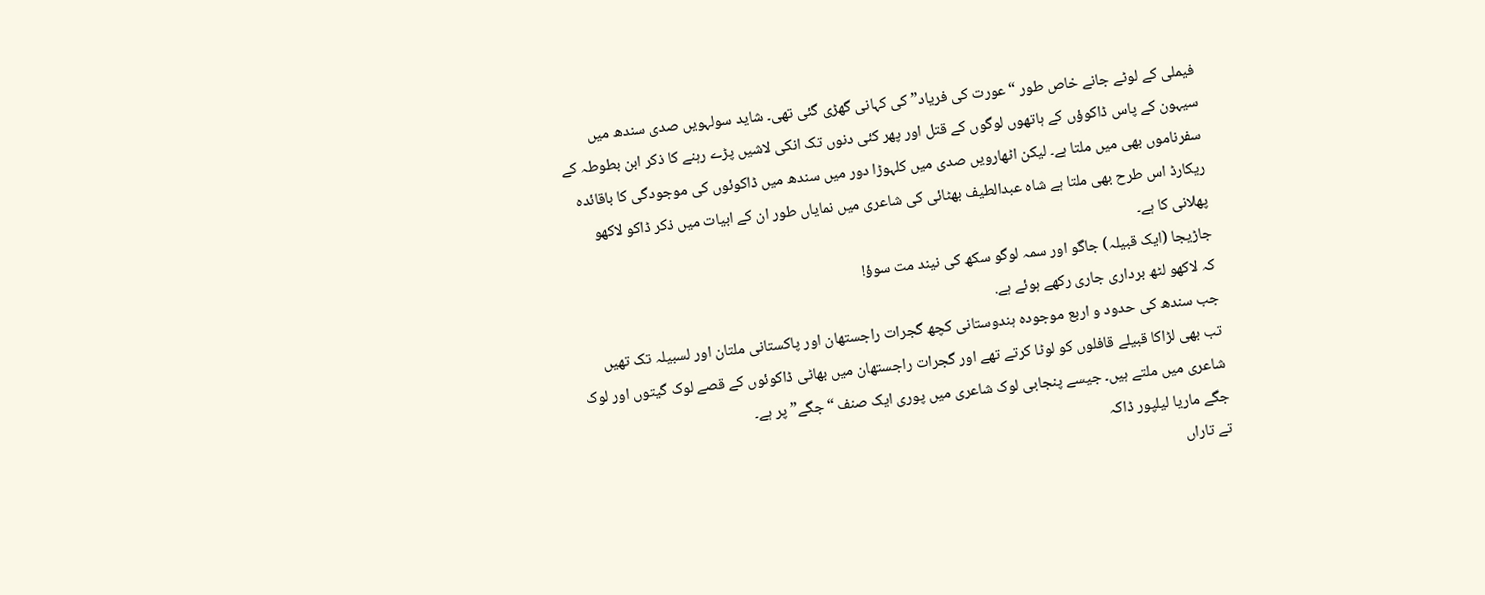فیملی کے لوٹے جانے خاص طور “عورت کی فریاد” کی کہانی گھڑی گئی تھی۔ شاید سولہویں صدی سندھ میں سیہون کے پاس ڈاکوؤں کے ہاتھوں لوگوں کے قتل اور پھر کئی دنوں تک انکی لاشیں پڑے رہنے کا ذکر ابن بطوطہ کے سفرناموں بھی میں ملتا ہے۔ لیکن اٹھارویں صدی میں کلہوڑا دور میں سندھ میں ڈاکوئوں کی موجودگی کا باقائدہ ریکارڈ اس طرح بھی ملتا ہے شاہ عبدالطیف بھٹائی کی شاعری میں نمایاں طور ان کے ابیات میں ذکر ڈاکو لاکھو پھلانی کا ہے۔
جاڑیجا (ایک قبیلہ) جاگو اور سمہ لوگو سکھ کی نیند مت سوؤ!
کہ لاکھو لٹھ برداری جاری رکھے ہوئے ہے.
جب سندھ کی حدود و اربع موجودہ ہندوستانی کچھ گجرات راجستھان اور پاکستانی ملتان اور لسبیلہ تک تھیں تب بھی لڑاکا قبیلے قافلوں کو لوٹا کرتے تھے اور گجرات راجستھان میں بھاٹی ڈاکوئوں کے قصے لوک گیتوں اور لوک شاعری میں ملتے ہیں۔ جیسے پنجابی لوک شاعری میں پوری ایک صنف “جگے” پر ہے۔
جگے ماریا لیلپور ڈاکہ
تے تاراں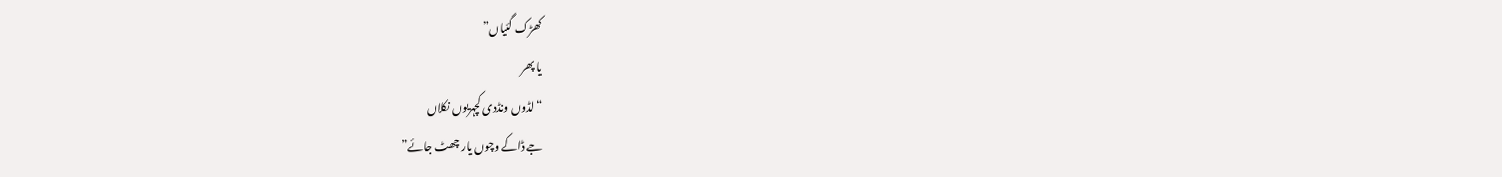کھڑک گئیاں”
یا پھر
“لڈوں ونڈدی کچہریوں نکلاں
جے ڈاکے وچوں یار چھٹ جائے”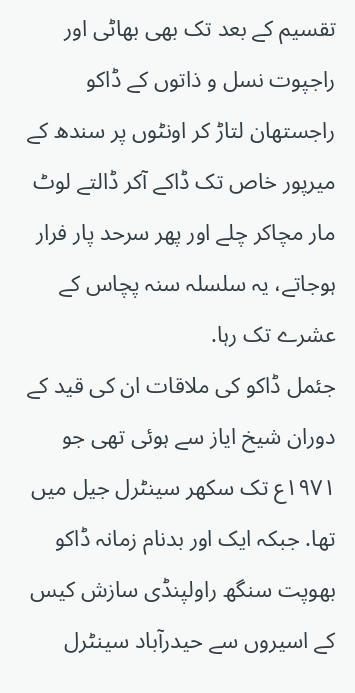تقسیم کے بعد تک بھی بھاٹی اور راجپوت نسل و ذاتوں کے ڈاکو راجستھان لتاڑ کر اونٹوں پر سندھ کے میرپور خاص تک ڈاکے آکر ڈالتے لوٹ مار مچاکر چلے اور پھر سرحد پار فرار ہوجاتے، یہ سلسلہ سنہ پچاس کے عشرے تک رہا.
جئمل ڈاکو کی ملاقات ان کی قید کے دوران شیخ ایاز سے ہوئی تھی جو
۱۹۷۱ع تک سکھر سینٹرل جیل میں تھا. جبکہ ایک اور بدنام زمانہ ڈاکو بھوپت سنگھ راولپنڈی سازش کیس کے اسیروں سے حیدرآباد سینٹرل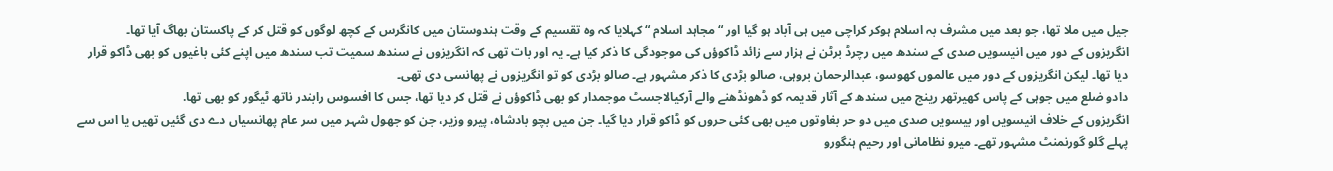جیل میں ملا تھا، جو بعد میں مشرف بہ اسلام ہوکر کراچی میں ہی آباد ہو گیا اور “مجاہد اسلام “ کہلایا کہ وہ تقسیم کے وقت ہندوستان میں کانگرس کے کچھ لوگوں کو قتل کر کے پاکستان بھاگ آیا تھا۔
انگریزوں کے دور میں انیسویں صدی کے سندھ میں رچرڈ برٹن نے ہزار سے زائد ڈاکوؤں کی موجودگی کا ذکر کیا ہے۔ یہ اور بات تھی کہ انگریزوں نے سندھ سمیت تب سندھ میں اپنے کئی باغیوں کو بھی ڈاکو قرار دیا تھا۔ لیکن انگریزوں کے دور میں عالموں کھوسو، عبدالرحمان بروہی، صالو بڑدی کا ذکر مشہور ہے۔ صالو بڑدی کو تو انگریزوں نے پھانسی دی تھی۔
دادو ضلع میں جوہی کے پاس کھیرتھر رینج میں سندھ کے آثار قدیمہ کو ڈھونڈھنے والے آرکیالاجسٹ موجمدار کو بھی ڈاکوؤں نے قتل کر دیا تھا، جس کا افسوس رابندر ناتھ ٹیگور کو بھی تھا.
انگریزوں کے خلاف انیسویں اور بیسویں صدی میں دو حر بغاوتوں میں بھی کئی حروں کو ڈاکو قرار دیا گیا۔ جن میں بچو بادشاہ، پیرو وزیر، جن کو جھول شہر میں سر عام پھانسیاں دے دی گئیں تھیں یا اس سے پہلے گلو گورنمنٹ مشہور تھے۔ میرو نظامانی اور رحیم ہنگورو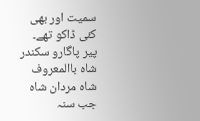سمیت اور بھی کئی ڈاکو تھے۔
پیر پاگارو سکندر شاہ باالمعروف شاہ مردان شاہ جب سنہ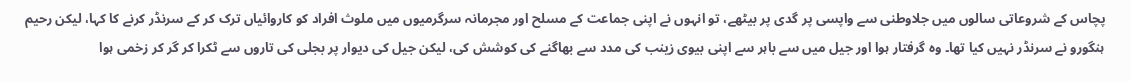پچاس کے شروعاتی سالوں میں جلاوطنی سے واپسی پر گدی پر بیٹھے، تو انہوں نے اپنی جماعت کے مسلح اور مجرمانہ سرگرمیوں میں ملوث افراد کو کاروائیاں ترک کر کے سرنڈر کرنے کا کہا، لیکن رحیم ہنگورو نے سرنڈر نہیں کیا تھا۔ وہ گرفتار ہوا اور جیل میں سے باہر سے اپنی بیوی زینب کی مدد سے بھاگنے کی کوشش کی، لیکن جیل کی دیوار پر بجلی کی تاروں سے ٹکرا کر گر کر زخمی ہوا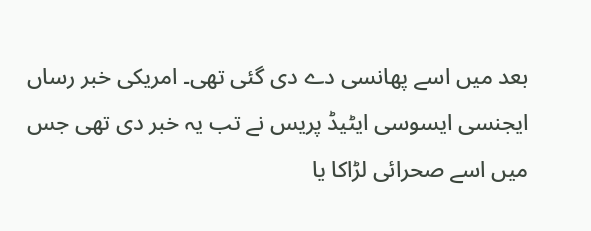بعد میں اسے پھانسی دے دی گئی تھی۔ امریکی خبر رساں ایجنسی ایسوسی ایٹیڈ پریس نے تب یہ خبر دی تھی جس میں اسے صحرائی لڑاکا یا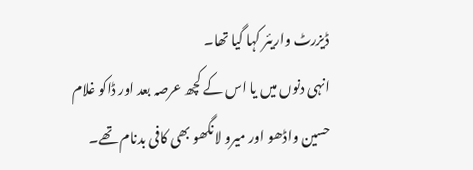ڈیزرٹ واریئر کہا گیا تھا۔
انہی دنوں میں یا اس کے کچھ عرصہ بعد اور ڈاکو غلام حسین واڈھو اور میرو لانگھو بھی کافی بدنام تھے۔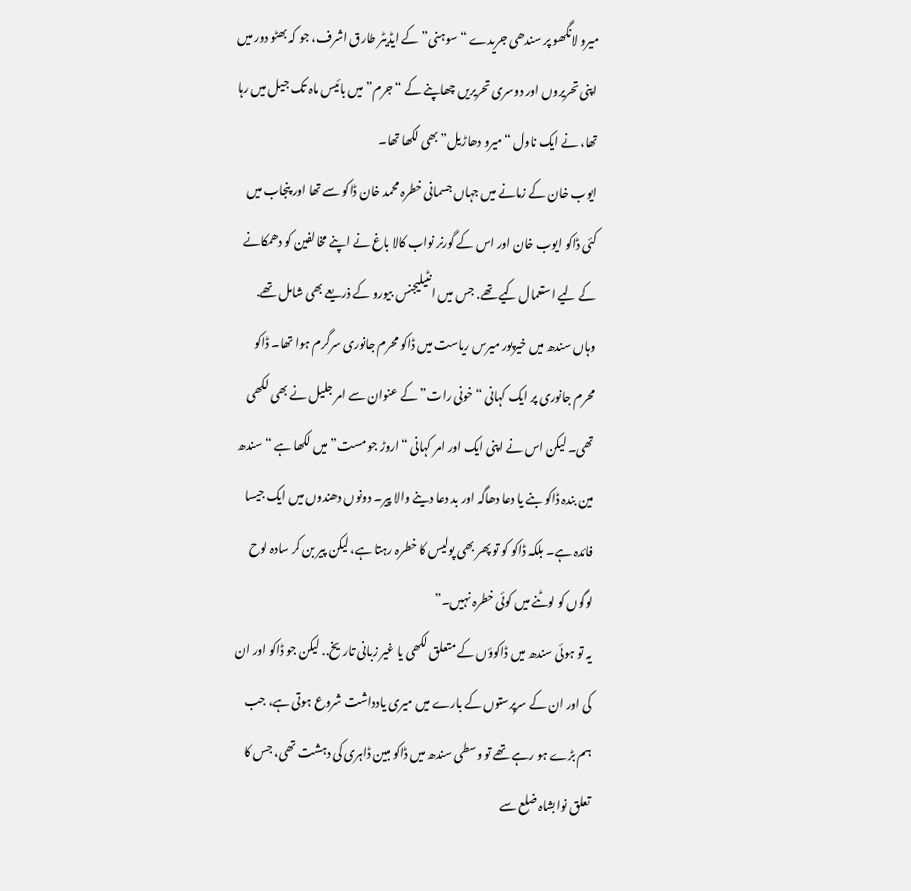میرو لانگھو پر سندھی جریدے “سوہنی” کے ایڈیٹر طارق اشرف، جو کہ بھٹو دور میں اپنی تحریروں اور دوسری تحریریں چھاپنے کے “جرم” میں بائیس ماہ تک جیل میں رہا تھا، نے ایک ناول “میرو دھاڑیل” بھی لکھا تھا۔
ایوب خان کے زمانے میں جہاں جسمانی خطرہ محمد خان ڈاکو سے تھا اور پنجاب میں کئی ڈاکو ایوب خان اور اس کے گورنر نواب کالا باغ نے اپنے مخالفین کو دھمکانے کے لیے استعمال کیے تھے. جس میں انٹیلیجنس بیورو کے ذریعے بھی شامل تھے. وہاں سندھ میں خیرپور میرس ریاست میں ڈاکو محرم جانوری سرگرم ہوا تھا۔ ڈاکو محرم جانوری پر ایک کہانی “خونی رات” کے عنوان سے امر جلیل نے بھی لکھی تھی۔ لیکن اس نے اپنی ایک اور امر کہانی “اروڑ جو مست” میں لکھا ہے “سندھ مین بندہ ڈاکو بنے یا دعا دھاگہ اور بد دعا دینے والا پیر۔ دونوں دھندوں میں ایک جیسا فائدہ ہے۔ بلکہ ڈاکو کو تو پھر بھی پولیس کا خطرہ رہتا ہے، لیکن پیر بن کر سادہ لوح لوگوں کو لوٹنے میں کوئی خطرہ نہیں۔”
یہ تو ہوئی سندھ میں ڈاکوؤں کے متعلق لکھی یا غیر زبانی تاریخ.. لیکن جو ڈاکو اور ان کی اور ان کے سرپرستوں کے بارے میں میری یادداشت شروع ہوتی ہے، جب ہم بڑے ہو رہے تھے تو وسطی سندھ میں ڈاکو مبین ڈاہری کی دہشت تھی، جس کا تعلق نوابشاہ ضلع سے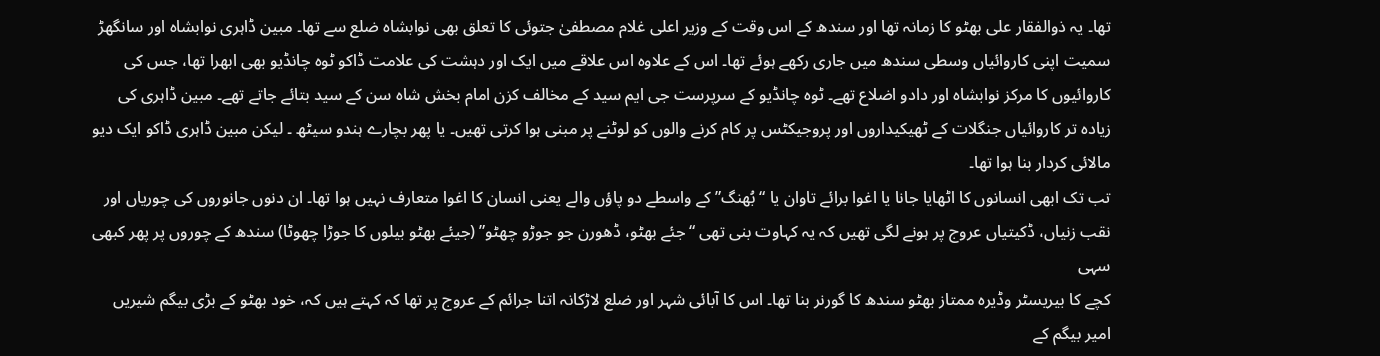تھا۔ یہ ذوالفقار علی بھٹو کا زمانہ تھا اور سندھ کے اس وقت کے وزیر اعلی غلام مصطفیٰ جتوئی کا تعلق بھی نوابشاہ ضلع سے تھا۔ مبین ڈاہری نوابشاہ اور سانگھڑ سمیت اپنی کاروائیاں وسطی سندھ میں جاری رکھے ہوئے تھا۔ اس کے علاوہ اس علاقے میں ایک اور دہشت کی علامت ڈاکو ٹوہ چانڈیو بھی ابھرا تھا، جس کی کاروائیوں کا مرکز نوابشاہ اور دادو اضلاع تھے۔ ٹوہ چانڈیو کے سرپرست جی ایم سید کے مخالف کزن امام بخش شاہ سن کے سید بتائے جاتے تھے۔ مبین ڈاہری کی زیادہ تر کاروائیاں جنگلات کے ٹھیکیداروں اور پروجیکٹس پر کام کرنے والوں کو لوٹنے پر مبنی ہوا کرتی تھیں۔ یا پھر بچارے ہندو سیٹھ ۔ لیکن مبین ڈاہری ڈاکو ایک دیو مالائی کردار بنا ہوا تھا۔
تب تک ابھی انسانوں کا اٹھایا جانا یا اغوا برائے تاوان یا “بُھنگ” کے واسطے دو پاؤں والے یعنی انسان کا اغوا متعارف نہیں ہوا تھا۔ ان دنوں جانوروں کی چوریاں اور نقب زنیاں، ڈکیتیاں عروج پر ہونے لگی تھیں کہ یہ کہاوت بنی تھی “جئے بھٹو، ڈھورن جو جوڑو چھٹو” (جیئے بھٹو بیلوں کا جوڑا چھوٹا) سندھ کے چوروں پر پھر کبھی سہی
کچے کا بیریسٹر وڈیرہ ممتاز بھٹو سندھ کا گورنر بنا تھا۔ اس کا آبائی شہر اور ضلع لاڑکانہ اتنا جرائم کے عروج پر تھا کہ کہتے ہیں کہ، خود بھٹو کے بڑی بیگم شیریں امیر بیگم کے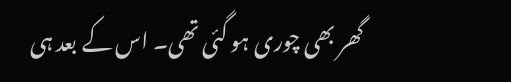گھر بھی چوری ہو گئی تھی۔ اس کے بعد ہی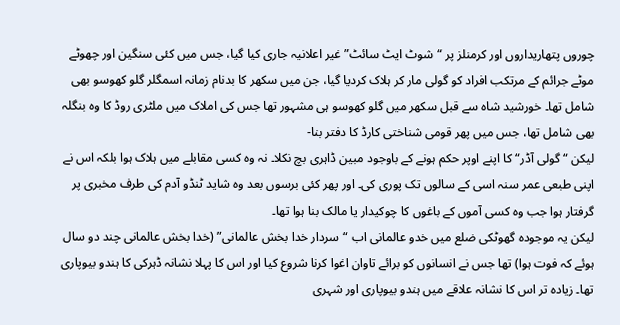چوروں پتھاریداروں اور کرمنلز پر “شوٹ ایٹ سائٹ” غیر اعلانیہ جاری کیا گیا، جس میں کئی سنگین اور چھوٹے موٹے جرائم کے مرتکب افراد کو گولی مار کر ہلاک کردیا گیا، جن میں سکھر کا بدنام زمانہ اسمگلر گلو کھوسو بھی شامل تھا۔ خورشید شاہ سے قبل سکھر میں گلو کھوسو ہی مشہور تھا جس کی املاک میں ملٹری روڈ کا وہ بنگلہ بھی شامل تھا، جس میں پھر قومی شناختی کارڈ کا دفتر بنا-
لیکن “گولی آڈر“ کا اپنے اوپر حکم ہونے کے باوجود مبین ڈاہری بچ نکلا۔ نہ وہ کسی مقابلے میں ہلاک ہوا بلکہ اس نے اپنی طبعی عمر سنہ اسی کے سالوں تک پوری کی۔ اور پھر کئی برسوں بعد وہ شاید ٹنڈو آدم کی طرف مخبری پر گرفتار ہوا جب وہ کسی آموں کے باغوں کا چوکیدار یا مالک بنا ہوا تھا۔
لیکن یہ موجودہ گھوٹکی ضلع میں خدو عالمانی اب “سردار خدا بخش عالمانی” (خدا بخش عالمانی چند دو سال ہوئے کہ فوت ہوا) تھا جس نے انسانوں کو برائے تاوان اغوا کرنا شروع کیا اور اس کا پہلا نشانہ ڈہرکی کا ہندو بیوپاری تھا۔ زیادہ تر اس کا نشانہ علاقے میں ہندو بیوپاری اور شہری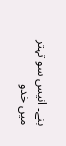بنے۔ انیس سو تہتر میں خدو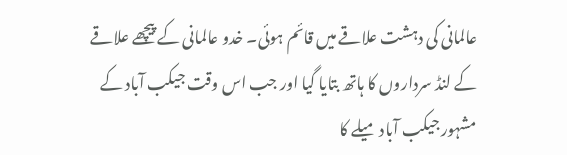عالمانی کی دہشت علاقے میں قائم ہوئی۔ خدو عالمانی کے پیچھے علاقے کے لنڈ سرداروں کا ہاتھ بتایا گیا اور جب اس وقت جیکب آباد کے مشہور جیکب آباد میلے کا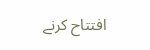افتتاح کرنے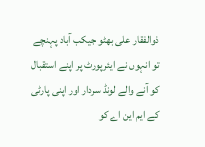ذوالفقار علی بھٹو جیکب آباد پہنچے تو انہوں نے ایئرپورٹ پر اپنے استقبال کو آنے والے لونڈ سردار اور اپنی پارٹی کے ایم این اے کو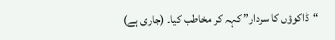“ڈاکوؤں کا سردار” کہہ کر مخاطب کیا۔ (جاری ہے)